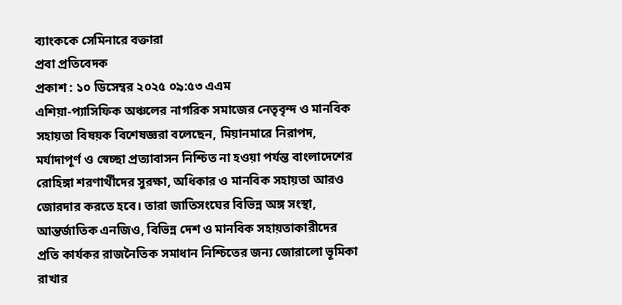ব্যাংককে সেমিনারে বক্তারা
প্রবা প্রতিবেদক
প্রকাশ : ১০ ডিসেম্বর ২০২৫ ০৯:৫৩ এএম
এশিয়া-প্যাসিফিক অঞ্চলের নাগরিক সমাজের নেতৃবৃন্দ ও মানবিক সহায়তা বিষয়ক বিশেষজ্ঞরা বলেছেন, মিয়ানমারে নিরাপদ, মর্যাদাপূর্ণ ও স্বেচ্ছা প্রত্যাবাসন নিশ্চিত না হওয়া পর্যন্ত বাংলাদেশের রোহিঙ্গা শরণার্থীদের সুরক্ষা, অধিকার ও মানবিক সহায়তা আরও জোরদার করতে হবে। তারা জাতিসংঘের বিভিন্ন অঙ্গ সংস্থা, আন্তর্জাতিক এনজিও, বিভিন্ন দেশ ও মানবিক সহায়তাকারীদের প্রতি কার্যকর রাজনৈতিক সমাধান নিশ্চিতের জন্য জোরালো ভূমিকা রাখার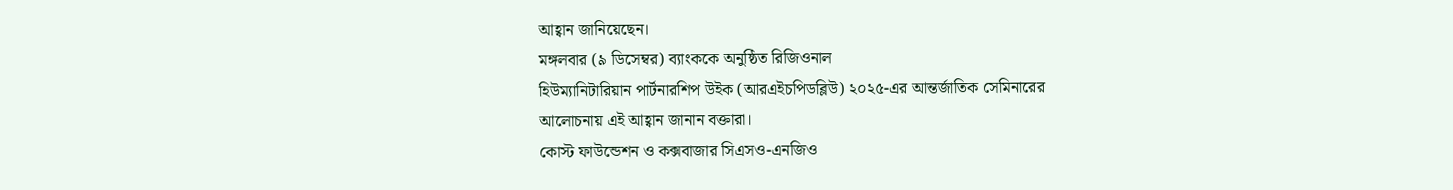আহ্বান জানিয়েছেন।
মঙ্গলবার (৯ ডিসেম্বর) ব্যাংককে অনুষ্ঠিত রিজিওনাল
হিউম্যানিটারিয়ান পার্টনারশিপ উইক (আরএইচপিডব্লিউ) ২০২৫-এর আন্তর্জাতিক সেমিনারের
আলোচনায় এই আহ্বান জানান বক্তারা।
কোস্ট ফাউন্ডেশন ও কক্সবাজার সিএসও-এনজিও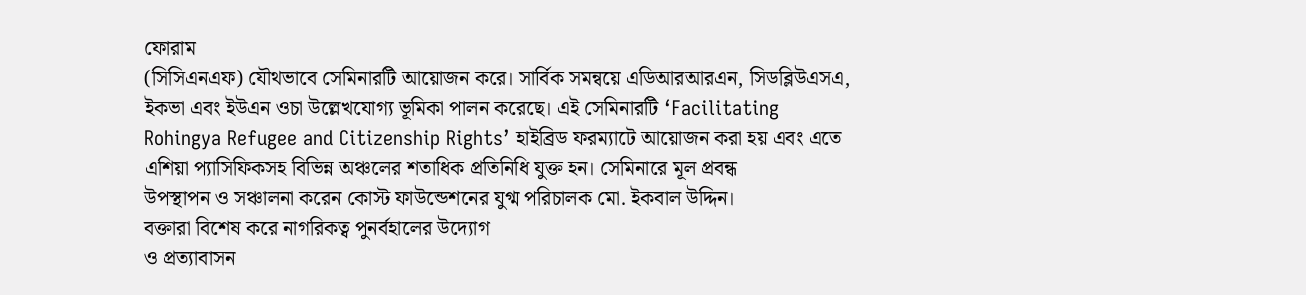ফোরাম
(সিসিএনএফ) যৌথভাবে সেমিনারটি আয়োজন করে। সার্বিক সমন্বয়ে এডিআরআরএন, সিডব্লিউএসএ,
ইকভা এবং ইউএন ওচা উল্লেখযোগ্য ভূমিকা পালন করেছে। এই সেমিনারটি ‘Facilitating
Rohingya Refugee and Citizenship Rights’ হাইব্রিড ফরম্যাটে আয়োজন করা হয় এবং এতে
এশিয়া প্যাসিফিকসহ বিভিন্ন অঞ্চলের শতাধিক প্রতিনিধি যুক্ত হন। সেমিনারে মূল প্রবন্ধ
উপস্থাপন ও সঞ্চালনা করেন কোস্ট ফাউন্ডেশনের যুগ্ম পরিচালক মো. ইকবাল উদ্দিন।
বক্তারা বিশেষ করে নাগরিকত্ব পুনর্বহালের উদ্যোগ
ও প্রত্যাবাসন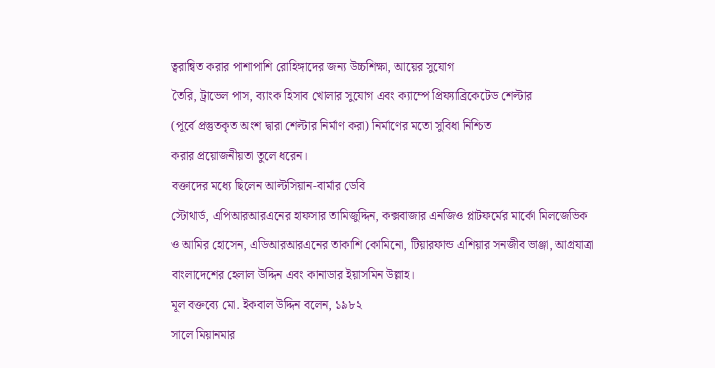ত্বরান্বিত করার পাশাপাশি রোহিঙ্গাদের জন্য উচ্চশিক্ষা, আয়ের সুযোগ
তৈরি, ট্রাভেল পাস, ব্যাংক হিসাব খোলার সুযোগ এবং ক্যাম্পে প্রিফ্যাব্রিকেটেড শেল্টার
(পূর্বে প্রস্তুতকৃত অংশ দ্বারা শেল্টার নির্মাণ করা) নির্মাণের মতো সুবিধা নিশ্চিত
করার প্রয়োজনীয়তা তুলে ধরেন।
বক্তাদের মধ্যে ছিলেন আল্টসিয়ান-বার্মার ডেবি
স্টোথার্ড, এপিআরআরএনের হাফসার তামিজুদ্দিন, কক্সবাজার এনজিও প্লাটফর্মের মার্কো মিলজেভিক
ও আমির হোসেন, এডিআরআরএনের তাকাশি কোমিনো, টিয়ারফান্ড এশিয়ার সনজীব ভাঞ্জা, আগ্রযাত্রা
বাংলাদেশের হেলাল উদ্দিন এবং কানাডার ইয়াসমিন উল্লাহ।
মূল বক্তব্যে মো. ইকবাল উদ্দিন বলেন, ১৯৮২
সালে মিয়ানমার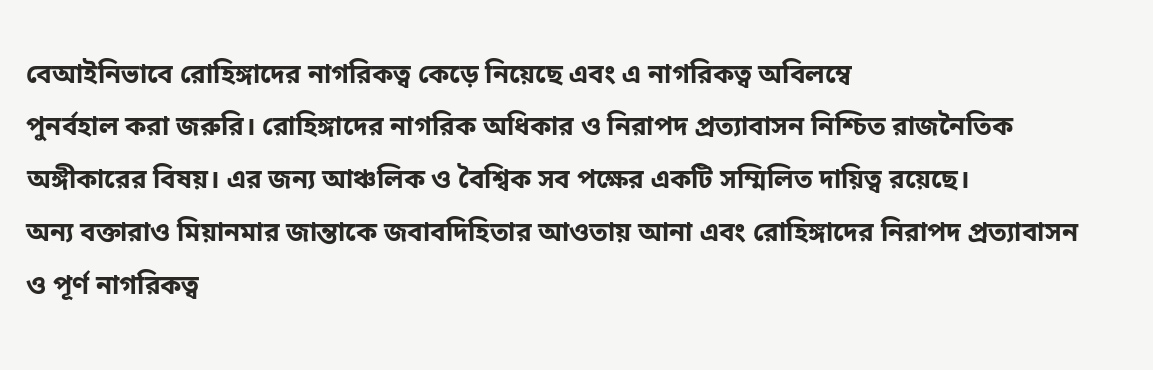বেআইনিভাবে রোহিঙ্গাদের নাগরিকত্ব কেড়ে নিয়েছে এবং এ নাগরিকত্ব অবিলম্বে
পুনর্বহাল করা জরুরি। রোহিঙ্গাদের নাগরিক অধিকার ও নিরাপদ প্রত্যাবাসন নিশ্চিত রাজনৈতিক
অঙ্গীকারের বিষয়। এর জন্য আঞ্চলিক ও বৈশ্বিক সব পক্ষের একটি সম্মিলিত দায়িত্ব রয়েছে।
অন্য বক্তারাও মিয়ানমার জান্তাকে জবাবদিহিতার আওতায় আনা এবং রোহিঙ্গাদের নিরাপদ প্রত্যাবাসন
ও পূর্ণ নাগরিকত্ব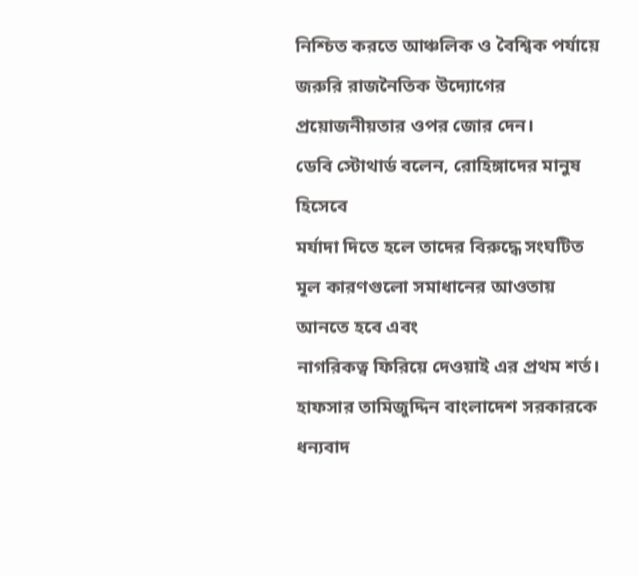নিশ্চিত করতে আঞ্চলিক ও বৈশ্বিক পর্যায়ে জরুরি রাজনৈতিক উদ্যোগের
প্রয়োজনীয়তার ওপর জোর দেন।
ডেবি স্টোথার্ড বলেন, রোহিঙ্গাদের মানুষ হিসেবে
মর্যাদা দিতে হলে তাদের বিরুদ্ধে সংঘটিত মূল কারণগুলো সমাধানের আওতায় আনতে হবে এবং
নাগরিকত্ব ফিরিয়ে দেওয়াই এর প্রথম শর্ত। হাফসার তামিজুদ্দিন বাংলাদেশ সরকারকে ধন্যবাদ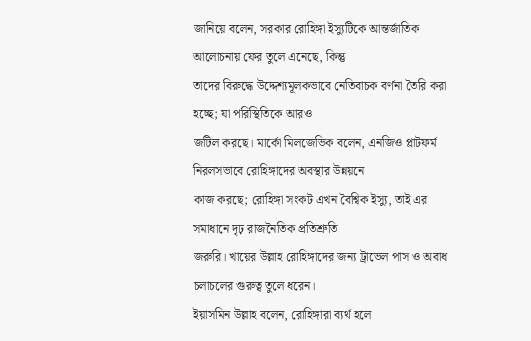জানিয়ে বলেন, সরকার রোহিঙ্গা ইস্যুটিকে আন্তর্জাতিক আলোচনায় ফের তুলে এনেছে, কিন্তু
তাদের বিরুদ্ধে উদ্দেশ্যমূলকভাবে নেতিবাচক বর্ণনা তৈরি করা হচ্ছে; যা পরিস্থিতিকে আরও
জটিল করছে। মার্কো মিলজেভিক বলেন, এনজিও প্লাটফর্ম নিরলসভাবে রোহিঙ্গাদের অবস্থার উন্নয়নে
কাজ করছে; রোহিঙ্গা সংকট এখন বৈশ্বিক ইস্যু, তাই এর সমাধানে দৃঢ় রাজনৈতিক প্রতিশ্রুতি
জরুরি। খায়ের উল্লাহ রোহিঙ্গাদের জন্য ট্রাভেল পাস ও অবাধ চলাচলের গুরুত্ব তুলে ধরেন।
ইয়াসমিন উল্লাহ বলেন, রোহিঙ্গারা ব্যর্থ হলে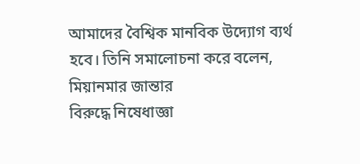আমাদের বৈশ্বিক মানবিক উদ্যোগ ব্যর্থ হবে। তিনি সমালোচনা করে বলেন, মিয়ানমার জান্তার
বিরুদ্ধে নিষেধাজ্ঞা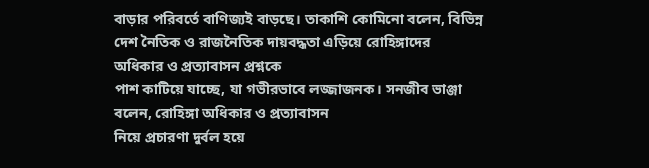বাড়ার পরিবর্তে বাণিজ্যই বাড়ছে। তাকাশি কোমিনো বলেন, বিভিন্ন
দেশ নৈতিক ও রাজনৈতিক দায়বদ্ধতা এড়িয়ে রোহিঙ্গাদের অধিকার ও প্রত্যাবাসন প্রশ্নকে
পাশ কাটিয়ে যাচ্ছে, যা গভীরভাবে লজ্জাজনক। সনজীব ভাঞ্জা বলেন, রোহিঙ্গা অধিকার ও প্রত্যাবাসন
নিয়ে প্রচারণা দুর্বল হয়ে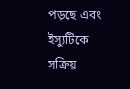পড়ছে এবং ইস্যুটিকে সক্রিয়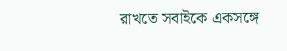রাখতে সবাইকে একসঙ্গে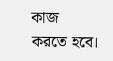কাজ
করতে হবে।